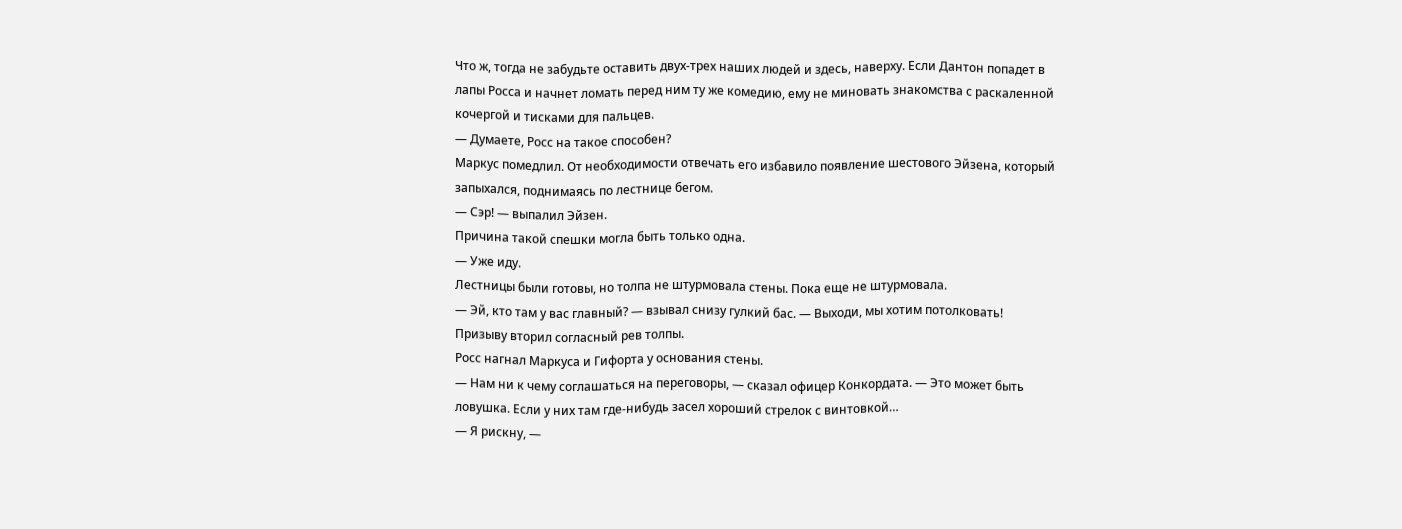Что ж, тогда не забудьте оставить двух-трех наших людей и здесь, наверху. Если Дантон попадет в лапы Росса и начнет ломать перед ним ту же комедию, ему не миновать знакомства с раскаленной кочергой и тисками для пальцев.
— Думаете, Росс на такое способен?
Маркус помедлил. От необходимости отвечать его избавило появление шестового Эйзена, который запыхался, поднимаясь по лестнице бегом.
— Сэр! — выпалил Эйзен.
Причина такой спешки могла быть только одна.
— Уже иду.
Лестницы были готовы, но толпа не штурмовала стены. Пока еще не штурмовала.
— Эй, кто там у вас главный? — взывал снизу гулкий бас. — Выходи, мы хотим потолковать!
Призыву вторил согласный рев толпы.
Росс нагнал Маркуса и Гифорта у основания стены.
— Нам ни к чему соглашаться на переговоры, — сказал офицер Конкордата. — Это может быть ловушка. Если у них там где-нибудь засел хороший стрелок с винтовкой…
— Я рискну, —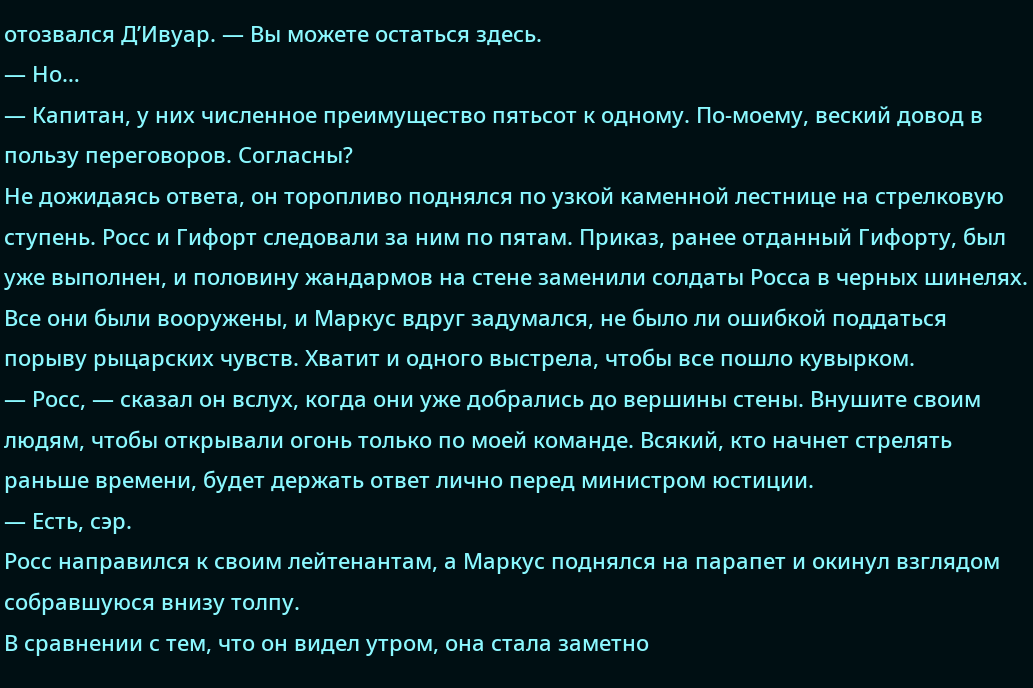отозвался Д’Ивуар. — Вы можете остаться здесь.
— Но…
— Капитан, у них численное преимущество пятьсот к одному. По-моему, веский довод в пользу переговоров. Согласны?
Не дожидаясь ответа, он торопливо поднялся по узкой каменной лестнице на стрелковую ступень. Росс и Гифорт следовали за ним по пятам. Приказ, ранее отданный Гифорту, был уже выполнен, и половину жандармов на стене заменили солдаты Росса в черных шинелях. Все они были вооружены, и Маркус вдруг задумался, не было ли ошибкой поддаться порыву рыцарских чувств. Хватит и одного выстрела, чтобы все пошло кувырком.
— Росс, — сказал он вслух, когда они уже добрались до вершины стены. Внушите своим людям, чтобы открывали огонь только по моей команде. Всякий, кто начнет стрелять раньше времени, будет держать ответ лично перед министром юстиции.
— Есть, сэр.
Росс направился к своим лейтенантам, а Маркус поднялся на парапет и окинул взглядом собравшуюся внизу толпу.
В сравнении с тем, что он видел утром, она стала заметно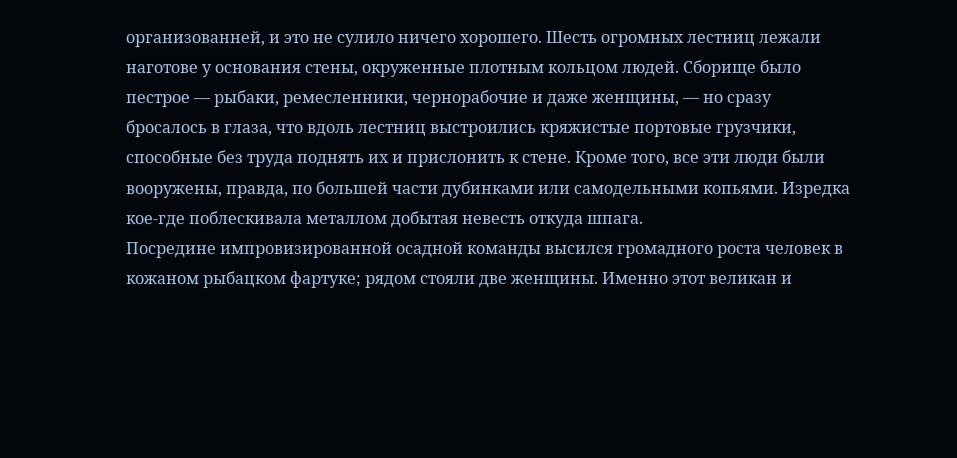организованней, и это не сулило ничего хорошего. Шесть огромных лестниц лежали наготове у основания стены, окруженные плотным кольцом людей. Сборище было пестрое — рыбаки, ремесленники, чернорабочие и даже женщины, — но сразу бросалось в глаза, что вдоль лестниц выстроились кряжистые портовые грузчики, способные без труда поднять их и прислонить к стене. Кроме того, все эти люди были вооружены, правда, по большей части дубинками или самодельными копьями. Изредка кое-где поблескивала металлом добытая невесть откуда шпага.
Посредине импровизированной осадной команды высился громадного роста человек в кожаном рыбацком фартуке; рядом стояли две женщины. Именно этот великан и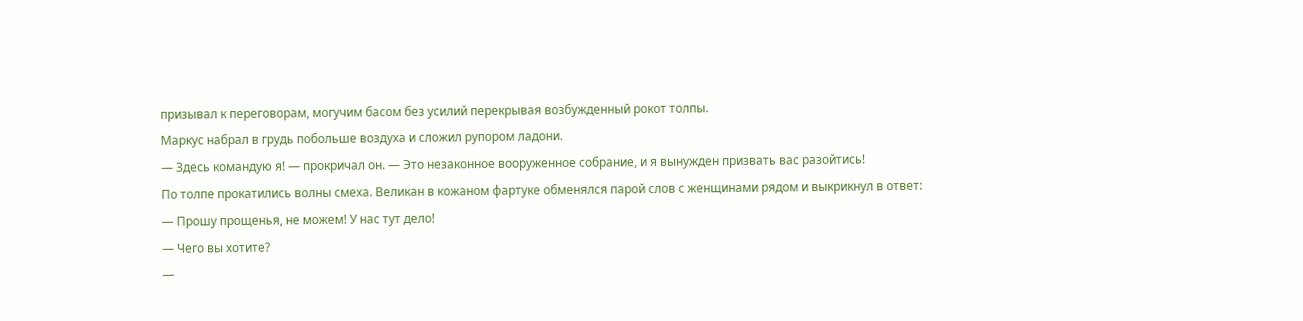призывал к переговорам, могучим басом без усилий перекрывая возбужденный рокот толпы.
Маркус набрал в грудь побольше воздуха и сложил рупором ладони.
— Здесь командую я! — прокричал он. — Это незаконное вооруженное собрание, и я вынужден призвать вас разойтись!
По толпе прокатились волны смеха. Великан в кожаном фартуке обменялся парой слов с женщинами рядом и выкрикнул в ответ:
— Прошу прощенья, не можем! У нас тут дело!
— Чего вы хотите?
—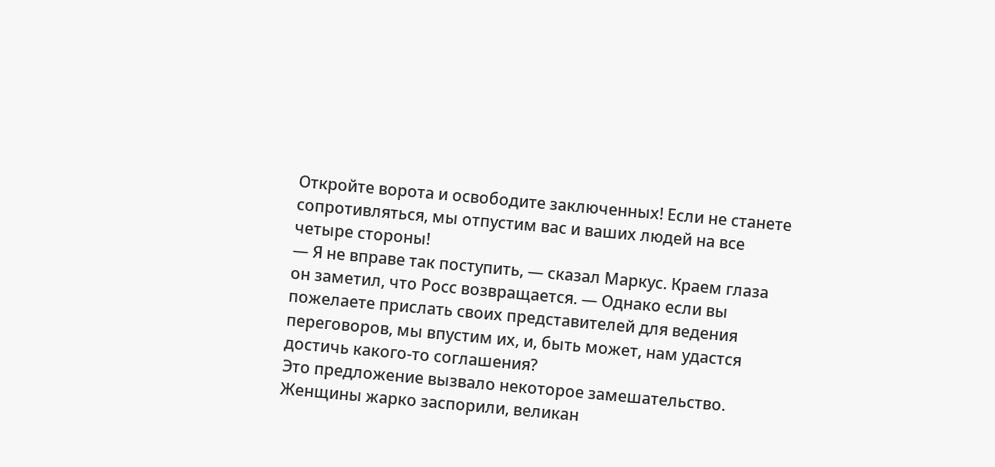Откройте ворота и освободите заключенных! Если не станете сопротивляться, мы отпустим вас и ваших людей на все четыре стороны!
— Я не вправе так поступить, — сказал Маркус. Краем глаза он заметил, что Росс возвращается. — Однако если вы пожелаете прислать своих представителей для ведения переговоров, мы впустим их, и, быть может, нам удастся достичь какого-то соглашения?
Это предложение вызвало некоторое замешательство. Женщины жарко заспорили, великан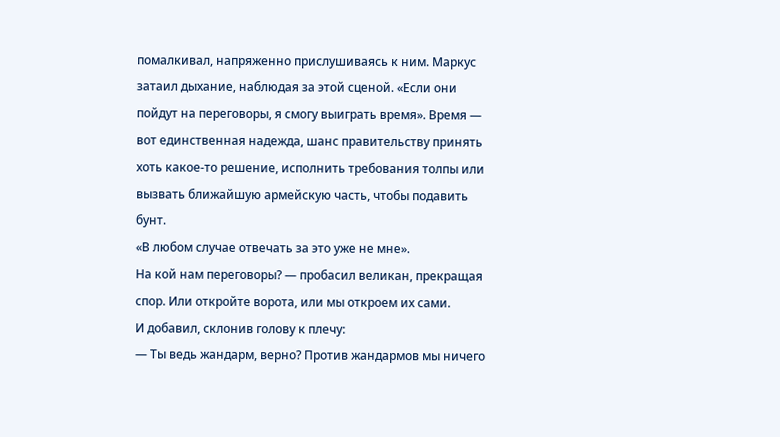помалкивал, напряженно прислушиваясь к ним. Маркус затаил дыхание, наблюдая за этой сценой. «Если они пойдут на переговоры, я смогу выиграть время». Время — вот единственная надежда, шанс правительству принять хоть какое-то решение, исполнить требования толпы или вызвать ближайшую армейскую часть, чтобы подавить бунт.
«В любом случае отвечать за это уже не мне».
На кой нам переговоры? — пробасил великан, прекращая спор. Или откройте ворота, или мы откроем их сами.
И добавил, склонив голову к плечу:
— Ты ведь жандарм, верно? Против жандармов мы ничего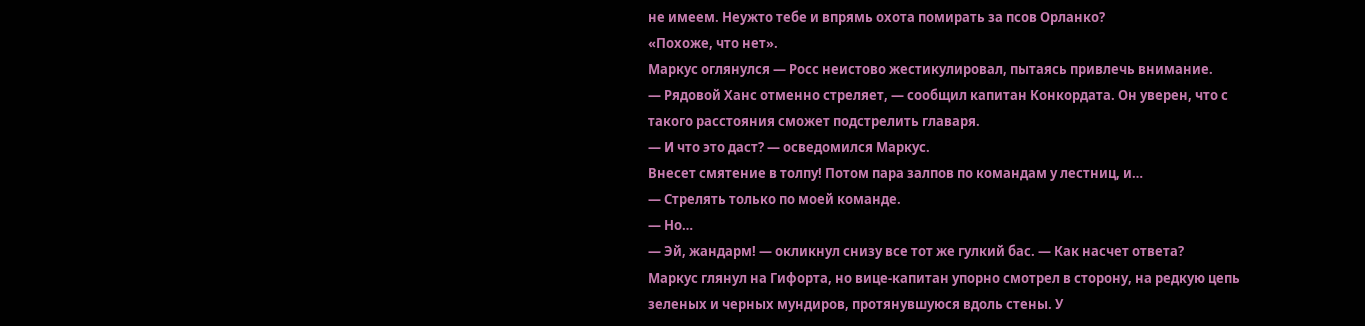не имеем. Неужто тебе и впрямь охота помирать за псов Орланко?
«Похоже, что нет».
Маркус оглянулся — Росс неистово жестикулировал, пытаясь привлечь внимание.
— Рядовой Ханс отменно стреляет, — сообщил капитан Конкордата. Он уверен, что с такого расстояния сможет подстрелить главаря.
— И что это даст? — осведомился Маркус.
Внесет смятение в толпу! Потом пара залпов по командам у лестниц, и…
— Стрелять только по моей команде.
— Но…
— Эй, жандарм! — окликнул снизу все тот же гулкий бас. — Как насчет ответа?
Маркус глянул на Гифорта, но вице-капитан упорно смотрел в сторону, на редкую цепь зеленых и черных мундиров, протянувшуюся вдоль стены. У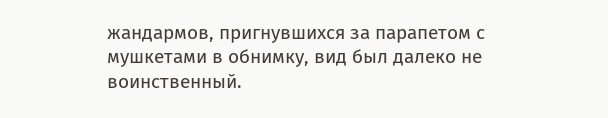жандармов, пригнувшихся за парапетом с мушкетами в обнимку, вид был далеко не воинственный.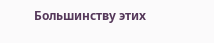Большинству этих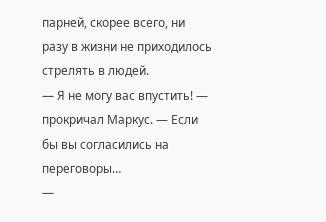парней, скорее всего, ни разу в жизни не приходилось стрелять в людей.
— Я не могу вас впустить! — прокричал Маркус. — Если бы вы согласились на переговоры…
—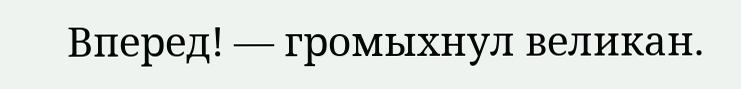Вперед! — громыхнул великан.